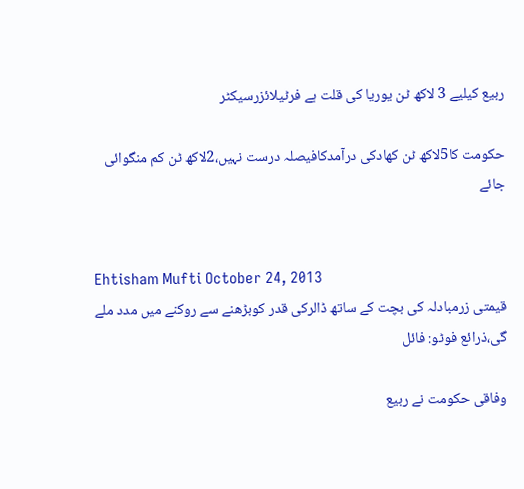ربیع کیلیے 3 لاکھ ٹن یوریا کی قلت ہے فرٹیلائزرسیکٹر

حکومت کا5لاکھ ٹن کھادکی درآمدکافیصلہ درست نہیں،2لاکھ ٹن کم منگوائی جائے


Ehtisham Mufti October 24, 2013
قیمتی زرمبادلہ کی بچت کے ساتھ ڈالرکی قدر کوبڑھنے سے روکنے میں مدد ملے گی،ذرائع فوٹو: فائل

وفاقی حکومت نے ربیع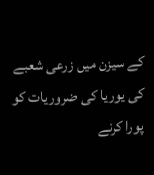کے سیزن میں زرعی شعبے کی یوریا کی ضروریات کو پورا کرنے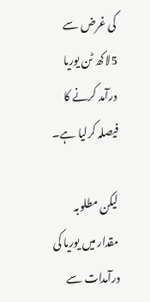کی غرض سے 5لاکھ ٹن یوریا درآمد کرنے کا فیصلہ کرلیا ہے۔

لیکن مطلوبہ مقدار میں یوریا کی درآمدات سے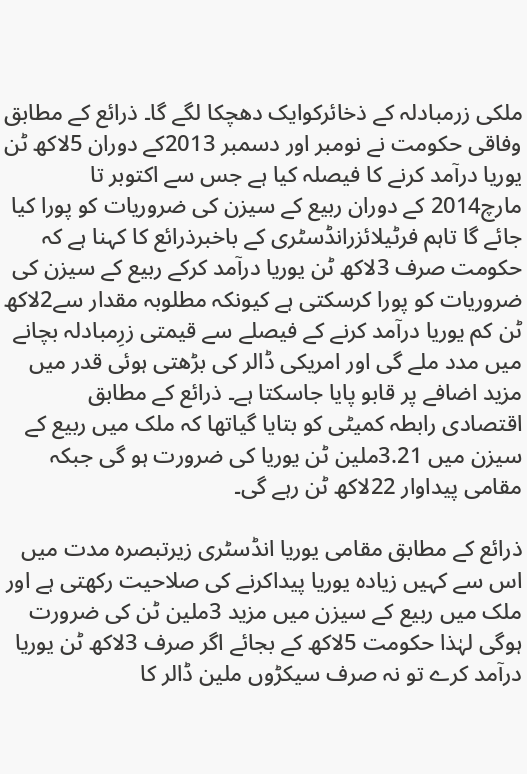ملکی زرمبادلہ کے ذخائرکوایک دھچکا لگے گا۔ ذرائع کے مطابق وفاقی حکومت نے نومبر اور دسمبر 2013کے دوران 5لاکھ ٹن یوریا درآمد کرنے کا فیصلہ کیا ہے جس سے اکتوبر تا مارچ2014 کے دوران ربیع کے سیزن کی ضروریات کو پورا کیا جائے گا تاہم فرٹیلائزرانڈسٹری کے باخبرذرائع کا کہنا ہے کہ حکومت صرف 3لاکھ ٹن یوریا درآمد کرکے ربیع کے سیزن کی ضروریات کو پورا کرسکتی ہے کیونکہ مطلوبہ مقدار سے2لاکھ ٹن کم یوریا درآمد کرنے کے فیصلے سے قیمتی زرِمبادلہ بچانے میں مدد ملے گی اور امریکی ڈالر کی بڑھتی ہوئی قدر میں مزید اضافے پر قابو پایا جاسکتا ہے۔ ذرائع کے مطابق اقتصادی رابطہ کمیٹی کو بتایا گیاتھا کہ ملک میں ربیع کے سیزن میں 3.21ملین ٹن یوریا کی ضرورت ہو گی جبکہ مقامی پیداوار 22لاکھ ٹن رہے گی۔

ذرائع کے مطابق مقامی یوریا انڈسٹری زیرتبصرہ مدت میں اس سے کہیں زیادہ یوریا پیداکرنے کی صلاحیت رکھتی ہے اور ملک میں ربیع کے سیزن میں مزید 3ملین ٹن کی ضرورت ہوگی لہٰذا حکومت 5لاکھ کے بجائے اگر صرف 3لاکھ ٹن یوریا درآمد کرے تو نہ صرف سیکڑوں ملین ڈالر کا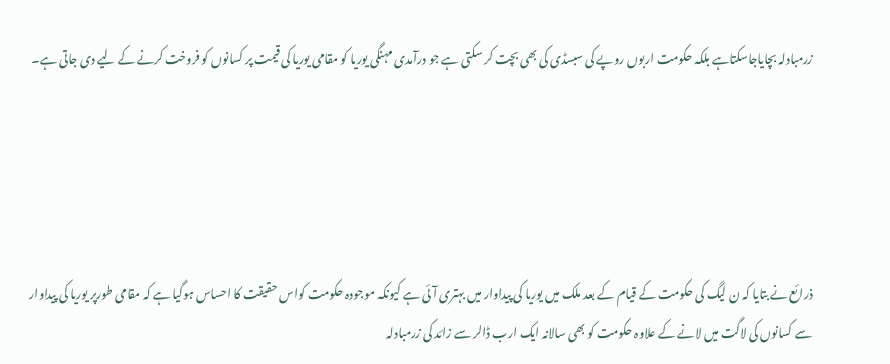زرمبادلہ بچایاجاسکتاہے بلکہ حکومت اربوں روپے کی سبسڈی کی بھی بچت کر سکتی ہے جو درآمدی مہنگی یوریا کو مقامی یوریا کی قیمت پر کسانوں کو فروخت کرنے کے لیے دی جاتی ہے۔





ذرائع نے بتایا کہ ن لیگ کی حکومت کے قیام کے بعد ملک میں یوریا کی پیداوار میں بہتری آئی ہے کیونکہ موجودہ حکومت کواس حقیقت کا احساس ہوگیا ہے کہ مقامی طورپر یوریا کی پیداوار سے کسانوں کی لاگت میں لانے کے علاوہ حکومت کو بھی سالانہ ایک ارب ڈالر سے زائد کی زرمبادلہ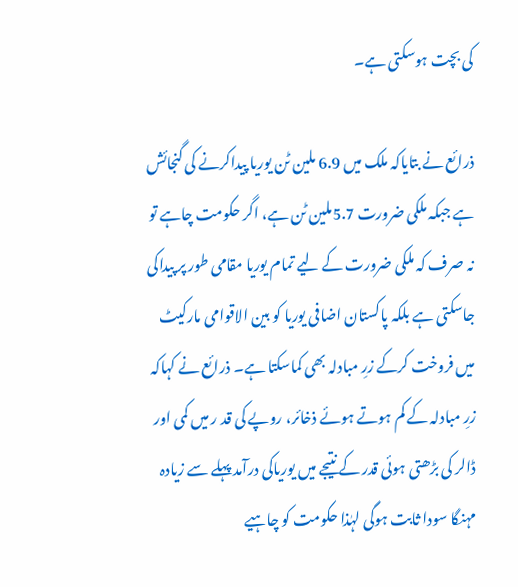کی بچت ہوسکتی ہے۔

ذرائع نے بتایاکہ ملک میں 6.9 ملین ٹن یوریا پیداکرنے کی گنجائش ہے جبکہ ملکی ضرورت 5.7ملین ٹن ہے، اگر حکومت چاہے تو نہ صرف کہ ملکی ضرورت کے لیے تمام یوریا مقامی طور پر پیداکی جاسکتی ہے بلکہ پاکستان اضافی یوریا کو بین الاقوامی مارکیٹ میں فروخت کرکے زرِ مبادلہ بھی کماسکتا ہے۔ ذرائع نے کہاکہ زرِ مبادلہ کے کم ہوتے ہوئے ذخائر، روپے کی قد ر میں کمی اور ڈالر کی بڑھتی ہوئی قدر کے نتیجے میں یوریاکی درآمد پہلے سے زیادہ مہنگا سودا ثابت ہوگی لہٰذا حکومت کو چاہیے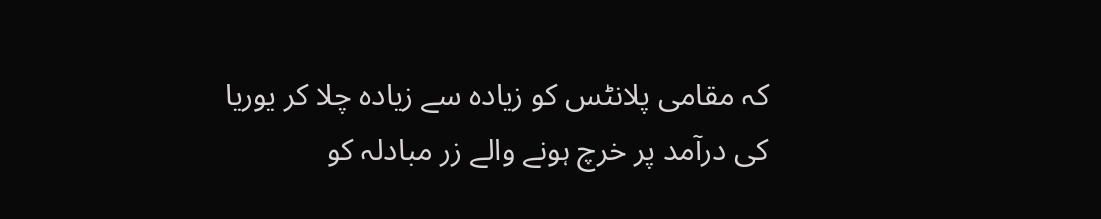کہ مقامی پلانٹس کو زیادہ سے زیادہ چلا کر یوریا کی درآمد پر خرچ ہونے والے زر مبادلہ کو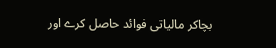بچاکر مالیاتی فوائد حاصل کرے اور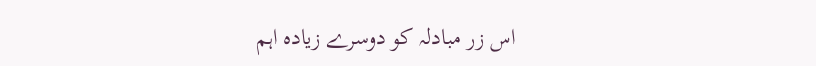اس زر مبادلہ کو دوسرے زیادہ اہم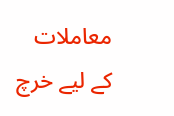معاملات کے لیے خرچ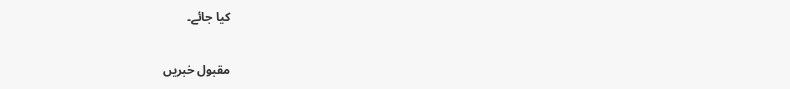کیا جائے۔

مقبول خبریں